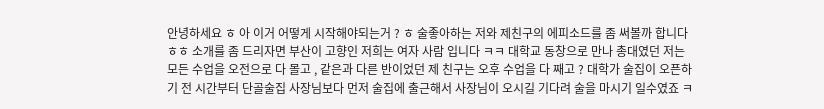안녕하세요 ㅎ 아 이거 어떻게 시작해야되는거 ? ㅎ 술좋아하는 저와 제친구의 에피소드를 좀 써볼까 합니다 ㅎㅎ 소개를 좀 드리자면 부산이 고향인 저희는 여자 사람 입니다 ㅋㅋ 대학교 동창으로 만나 총대였던 저는 모든 수업을 오전으로 다 몰고 , 같은과 다른 반이었던 제 친구는 오후 수업을 다 째고 ? 대학가 술집이 오픈하기 전 시간부터 단골술집 사장님보다 먼저 술집에 출근해서 사장님이 오시길 기다려 술을 마시기 일수였죠 ㅋ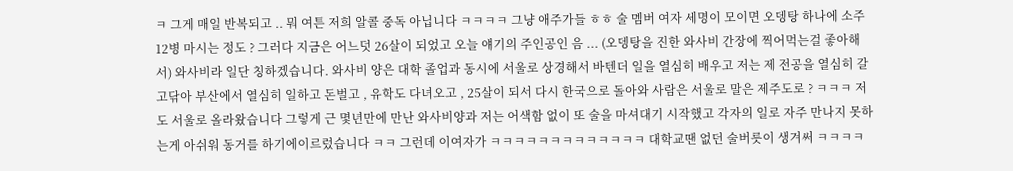ㅋ 그게 매일 반복되고 .. 뭐 여튼 저희 알콜 중독 아닙니다 ㅋㅋㅋㅋ 그냥 애주가들 ㅎㅎ 술 멤버 여자 세명이 모이면 오뎅탕 하나에 소주 12병 마시는 정도 ? 그러다 지금은 어느덧 26살이 되었고 오늘 얘기의 주인공인 음 ... (오뎅탕을 진한 와사비 간장에 찍어먹는걸 좋아해서) 와사비라 일단 칭하겠습니다. 와사비 양은 대학 졸업과 동시에 서울로 상경해서 바텐더 일을 열심히 배우고 저는 제 전공을 열심히 갈고닦아 부산에서 열심히 일하고 돈벌고 , 유학도 다녀오고 , 25살이 되서 다시 한국으로 돌아와 사람은 서울로 말은 제주도로 ? ㅋㅋㅋ 저도 서울로 올라왔습니다 그렇게 근 몇년만에 만난 와사비양과 저는 어색함 없이 또 술을 마셔대기 시작했고 각자의 일로 자주 만나지 못하는게 아쉬워 동거를 하기에이르렀습니다 ㅋㅋ 그런데 이여자가 ㅋㅋㅋㅋㅋㅋㅋㅋㅋㅋㅋㅋㅋ 대학교땐 없던 술버릇이 생겨써 ㅋㅋㅋㅋ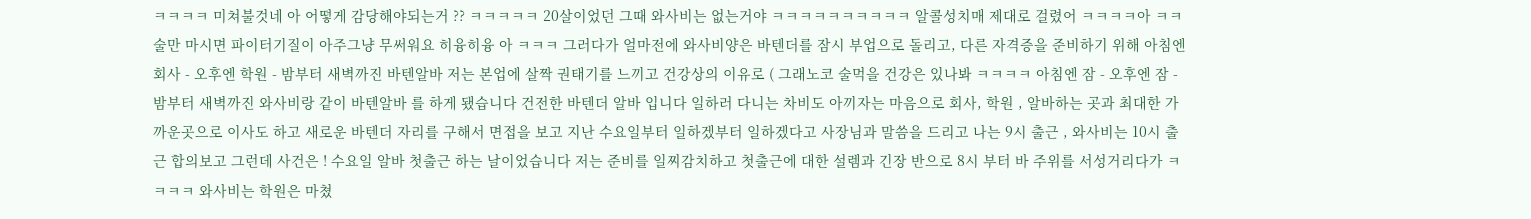ㅋㅋㅋㅋ 미쳐불것네 아 어떻게 감당해야되는거 ?? ㅋㅋㅋㅋㅋ 20살이었던 그때 와사비는 없는거야 ㅋㅋㅋㅋㅋㅋㅋㅋㅋㅋ 알콜성치매 제대로 걸렸어 ㅋㅋㅋㅋ아 ㅋㅋ 술만 마시면 파이터기질이 아주그냥 무써워요 히융히융 아 ㅋㅋㅋ 그러다가 얼마전에 와사비양은 바텐더를 잠시 부업으로 돌리고, 다른 자격증을 준비하기 위해 아침엔 회사 - 오후엔 학원 - 밤부터 새벽까진 바텐알바 저는 본업에 살짝 권태기를 느끼고 건강상의 이유로 ( 그래노코 술먹을 건강은 있나봐 ㅋㅋㅋㅋ 아침엔 잠 - 오후엔 잠 - 밤부터 새벽까진 와사비랑 같이 바텐알바 를 하게 됐습니다 건전한 바텐더 알바 입니다 일하러 다니는 차비도 아끼자는 마음으로 회사, 학원 , 알바하는 곳과 최대한 가까운곳으로 이사도 하고 새로운 바텐더 자리를 구해서 면접을 보고 지난 수요일부터 일하겠부터 일하겠다고 사장님과 말씀을 드리고 나는 9시 출근 , 와사비는 10시 출근 합의보고 그런데 사건은 ! 수요일 알바 첫출근 하는 날이었습니다 저는 준비를 일찌감치하고 첫출근에 대한 설렘과 긴장 반으로 8시 부터 바 주위를 서성거리다가 ㅋㅋㅋㅋ 와사비는 학원은 마쳤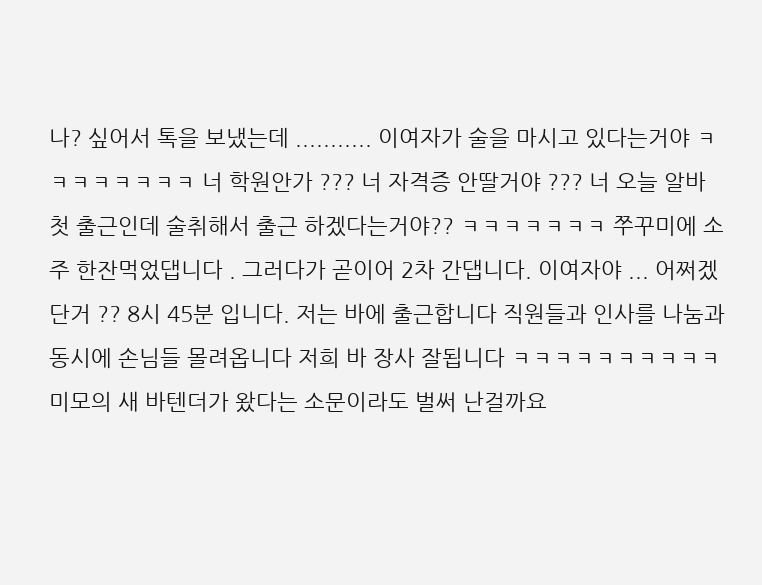나? 싶어서 톡을 보냈는데 ........... 이여자가 술을 마시고 있다는거야 ㅋㅋㅋㅋㅋㅋㅋㅋ 너 학원안가 ??? 너 자격증 안딸거야 ??? 너 오늘 알바 첫 출근인데 술취해서 출근 하겠다는거야?? ㅋㅋㅋㅋㅋㅋㅋ 쭈꾸미에 소주 한잔먹었댑니다 . 그러다가 곧이어 2차 간댑니다. 이여자야 ... 어쩌겠단거 ?? 8시 45분 입니다. 저는 바에 출근합니다 직원들과 인사를 나눔과 동시에 손님들 몰려옵니다 저희 바 장사 잘됩니다 ㅋㅋㅋㅋㅋㅋㅋㅋㅋㅋ 미모의 새 바텐더가 왔다는 소문이라도 벌써 난걸까요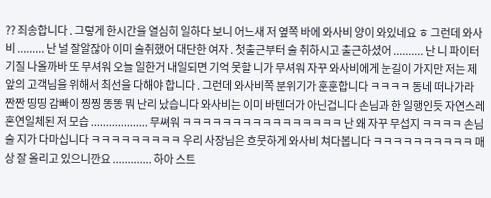?? 죄송합니다 . 그렇게 한시간을 열심히 일하다 보니 어느새 저 옆쪽 바에 와사비 양이 와있네요 ㅎ 그런데 와사비 ......... 난 널 잘알잖아 이미 술취했어 대단한 여자 . 첫출근부터 술 취하시고 출근하셨어 .......... 난 니 파이터 기질 나올까바 또 무셔워 오늘 일한거 내일되면 기억 못할 니가 무셔워 자꾸 와사비에게 눈길이 가지만 저는 제 앞의 고객님을 위해서 최선을 다해야 합니다 . 그런데 와사비쪽 분위기가 훈훈합니다 ㅋㅋㅋㅋ 동네 떠나가라 짠짠 띵띵 감빠이 찡찡 똥똥 뭐 난리 났습니다 와사비는 이미 바텐더가 아닌겁니다 손님과 한 일행인듯 자연스레 혼연일체된 저 모습 ................... 무쎠워 ㅋㅋㅋㅋㅋㅋㅋㅋㅋㅋㅋㅋㅋㅋㅋㅋ 난 왜 자꾸 무섭지 ㅋㅋㅋㅋ 손님 술 지가 다마십니다 ㅋㅋㅋㅋㅋㅋㅋㅋㅋ 우리 사장님은 흐뭇하게 와사비 쳐다봅니다 ㅋㅋㅋㅋㅋㅋㅋㅋㅋㅋ 매상 잘 올리고 있으니깐요 ............. 하아 스트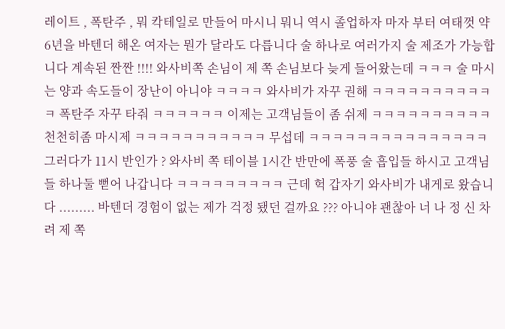레이트 , 폭탄주 , 뭐 칵테일로 만들어 마시니 뭐니 역시 졸업하자 마자 부터 여태껏 약 6년을 바텐더 해온 여자는 뭔가 달라도 다릅니다 술 하나로 여러가지 술 제조가 가능합니다 계속된 짠짠 !!!! 와사비쪽 손님이 제 쪽 손님보다 늦게 들어왔는데 ㅋㅋㅋ 술 마시는 양과 속도들이 장난이 아니야 ㅋㅋㅋㅋ 와사비가 자꾸 권해 ㅋㅋㅋㅋㅋㅋㅋㅋㅋㅋㅋ 폭탄주 자꾸 타줘 ㅋㅋㅋㅋㅋㅋ 이제는 고객님들이 좀 쉬제 ㅋㅋㅋㅋㅋㅋㅋㅋㅋㅋ 천천히좀 마시제 ㅋㅋㅋㅋㅋㅋㅋㅋㅋㅋㅋ 무섭데 ㅋㅋㅋㅋㅋㅋㅋㅋㅋㅋㅋㅋㅋㅋㅋ 그러다가 11시 반인가 ? 와사비 쪽 테이블 1시간 반만에 폭풍 술 흡입들 하시고 고객님들 하나둘 뻗어 나갑니다 ㅋㅋㅋㅋㅋㅋㅋㅋㅋ 근데 헉 갑자기 와사비가 내게로 왔습니다 ......... 바텐더 경험이 없는 제가 걱정 됐던 걸까요 ??? 아니야 괜찮아 너 나 정 신 차 려 제 쪽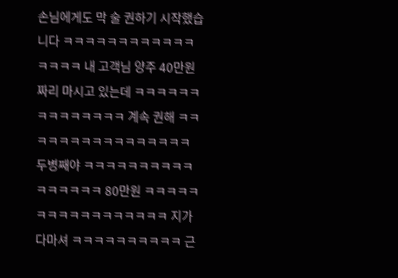손님에게도 막 술 권하기 시작했습니다 ㅋㅋㅋㅋㅋㅋㅋㅋㅋㅋㅋㅋㅋㅋㅋㅋ 내 고객님 양주 40만원 짜리 마시고 있는데 ㅋㅋㅋㅋㅋㅋㅋㅋㅋㅋㅋㅋㅋㅋ 계속 권해 ㅋㅋㅋㅋㅋㅋㅋㅋㅋㅋㅋㅋㅋㅋㅋㅋ 두병째야 ㅋㅋㅋㅋㅋㅋㅋㅋㅋㅋㅋㅋㅋㅋㅋㅋ 80만원 ㅋㅋㅋㅋㅋㅋㅋㅋㅋㅋㅋㅋㅋㅋㅋㅋㅋ 지가 다마셔 ㅋㅋㅋㅋㅋㅋㅋㅋㅋㅋ 근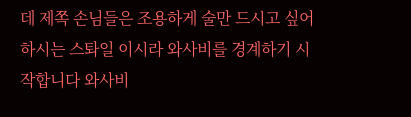데 제쪽 손님들은 조용하게 술만 드시고 싶어하시는 스톼일 이시라 와사비를 경계하기 시작합니다 와사비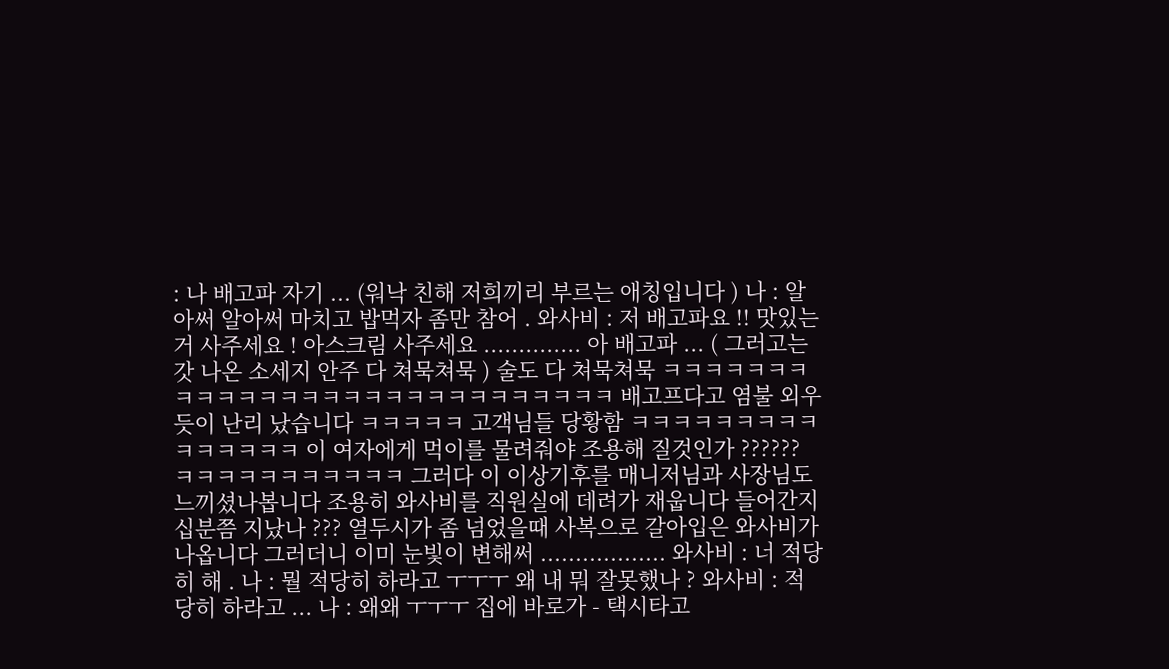: 나 배고파 자기 ... (워낙 친해 저희끼리 부르는 애칭입니다 ) 나 : 알아써 알아써 마치고 밥먹자 좀만 참어 . 와사비 : 저 배고파요 !! 맛있는거 사주세요 ! 아스크림 사주세요 .............. 아 배고파 ... ( 그러고는 갓 나온 소세지 안주 다 쳐묵쳐묵 ) 술도 다 쳐묵쳐묵 ㅋㅋㅋㅋㅋㅋㅋㅋㅋㅋㅋㅋㅋㅋㅋㅋㅋㅋㅋㅋㅋㅋㅋㅋㅋㅋㅋㅋ 배고프다고 염불 외우듯이 난리 났습니다 ㅋㅋㅋㅋㅋ 고객님들 당황함 ㅋㅋㅋㅋㅋㅋㅋㅋㅋㅋㅋㅋㅋㅋㅋ 이 여자에게 먹이를 물려줘야 조용해 질것인가 ?????? ㅋㅋㅋㅋㅋㅋㅋㅋㅋㅋㅋ 그러다 이 이상기후를 매니저님과 사장님도 느끼셨나봅니다 조용히 와사비를 직원실에 데려가 재웁니다 들어간지 십분쯤 지났나 ??? 열두시가 좀 넘었을때 사복으로 갈아입은 와사비가 나옵니다 그러더니 이미 눈빛이 변해써 .................. 와사비 : 너 적당히 해 . 나 : 뭘 적당히 하라고 ㅜㅜㅜ 왜 내 뭐 잘못했나 ? 와사비 : 적당히 하라고 ... 나 : 왜왜 ㅜㅜㅜ 집에 바로가 - 택시타고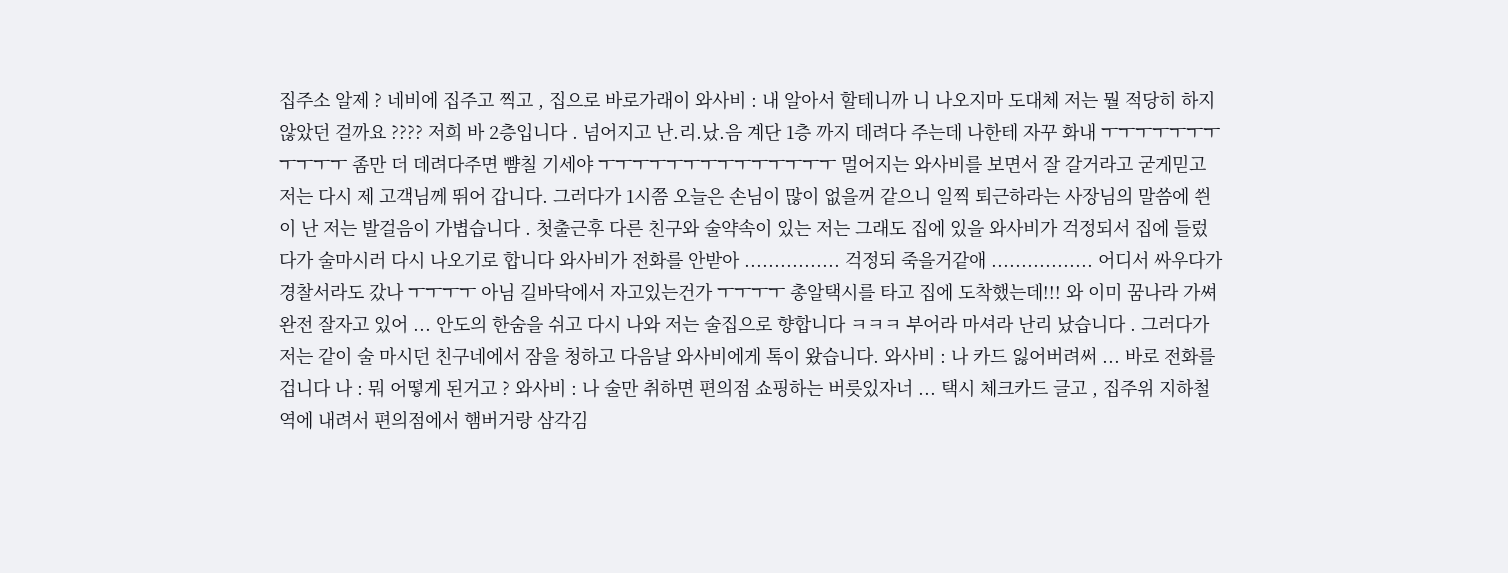집주소 알제 ? 네비에 집주고 찍고 , 집으로 바로가래이 와사비 : 내 알아서 할테니까 니 나오지마 도대체 저는 뭘 적당히 하지 않았던 걸까요 ???? 저희 바 2층입니다 . 넘어지고 난.리.났.음 계단 1층 까지 데려다 주는데 나한테 자꾸 화내 ㅜㅜㅜㅜㅜㅜㅜㅜㅜㅜㅜ 좀만 더 데려다주면 뺨칠 기세야 ㅜㅜㅜㅜㅜㅜㅜㅜㅜㅜㅜㅜㅜㅜ 멀어지는 와사비를 보면서 잘 갈거라고 굳게믿고 저는 다시 제 고객님께 뛰어 갑니다. 그러다가 1시쯤 오늘은 손님이 많이 없을꺼 같으니 일찍 퇴근하라는 사장님의 말씀에 씐이 난 저는 발걸음이 가볍습니다 . 첫출근후 다른 친구와 술약속이 있는 저는 그래도 집에 있을 와사비가 걱정되서 집에 들렀다가 술마시러 다시 나오기로 합니다 와사비가 전화를 안받아 ................ 걱정되 죽을거같애 ................. 어디서 싸우다가 경찰서라도 갔나 ㅜㅜㅜㅜ 아님 길바닥에서 자고있는건가 ㅜㅜㅜㅜ 총알택시를 타고 집에 도착했는데!!! 와 이미 꿈나라 가쎠 완전 잘자고 있어 ... 안도의 한숨을 쉬고 다시 나와 저는 술집으로 향합니다 ㅋㅋㅋ 부어라 마셔라 난리 났습니다 . 그러다가 저는 같이 술 마시던 친구네에서 잠을 청하고 다음날 와사비에게 톡이 왔습니다. 와사비 : 나 카드 잃어버려써 ... 바로 전화를 겁니다 나 : 뭐 어떻게 된거고 ? 와사비 : 나 술만 취하면 편의점 쇼핑하는 버릇있자너 ... 택시 체크카드 글고 , 집주위 지하철 역에 내려서 편의점에서 햄버거랑 삼각김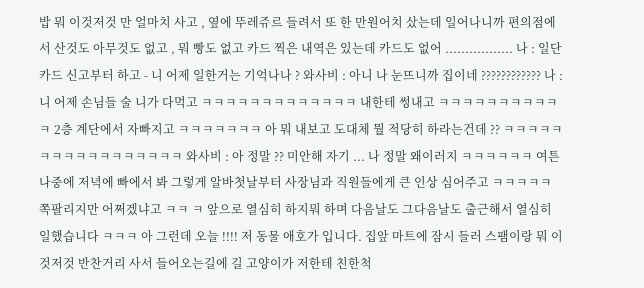밥 뭐 이것저것 만 얼마치 사고 , 옆에 뚜레쥬르 들려서 또 한 만원어치 샀는데 일어나니까 편의점에서 산것도 아무것도 없고 , 뭐 빵도 없고 카드 찍은 내역은 있는데 카드도 없어 ................. 나 : 일단 카드 신고부터 하고 - 니 어제 일한거는 기억나나 ? 와사비 : 아니 나 눈뜨니까 집이네 ???????????? 나 : 니 어제 손님들 술 니가 다먹고 ㅋㅋㅋㅋㅋㅋㅋㅋㅋㅋㅋㅋㅋ 내한테 썽내고 ㅋㅋㅋㅋㅋㅋㅋㅋㅋㅋㅋ 2층 계단에서 자빠지고 ㅋㅋㅋㅋㅋㅋㅋ 아 뭐 내보고 도대체 뭘 적당히 하라는건데 ?? ㅋㅋㅋㅋㅋㅋㅋㅋㅋㅋㅋㅋㅋㅋㅋㅋㅋ 와사비 : 아 정말 ?? 미안해 자기 ... 나 정말 왜이러지 ㅋㅋㅋㅋㅋㅋ 여튼 나중에 저녁에 빠에서 봐 그렇게 알바첫날부터 사장님과 직원들에게 큰 인상 심어주고 ㅋㅋㅋㅋㅋ 쪽팔리지만 어쩌겠냐고 ㅋㅋ ㅋ 앞으로 열심히 하지뭐 하며 다음날도 그다음날도 출근해서 열심히 일했습니다 ㅋㅋㅋ 아 그런데 오늘 !!!! 저 동물 애호가 입니다. 집앞 마트에 잠시 들러 스팸이랑 뭐 이것저것 반찬거리 사서 들어오는길에 길 고양이가 저한테 친한척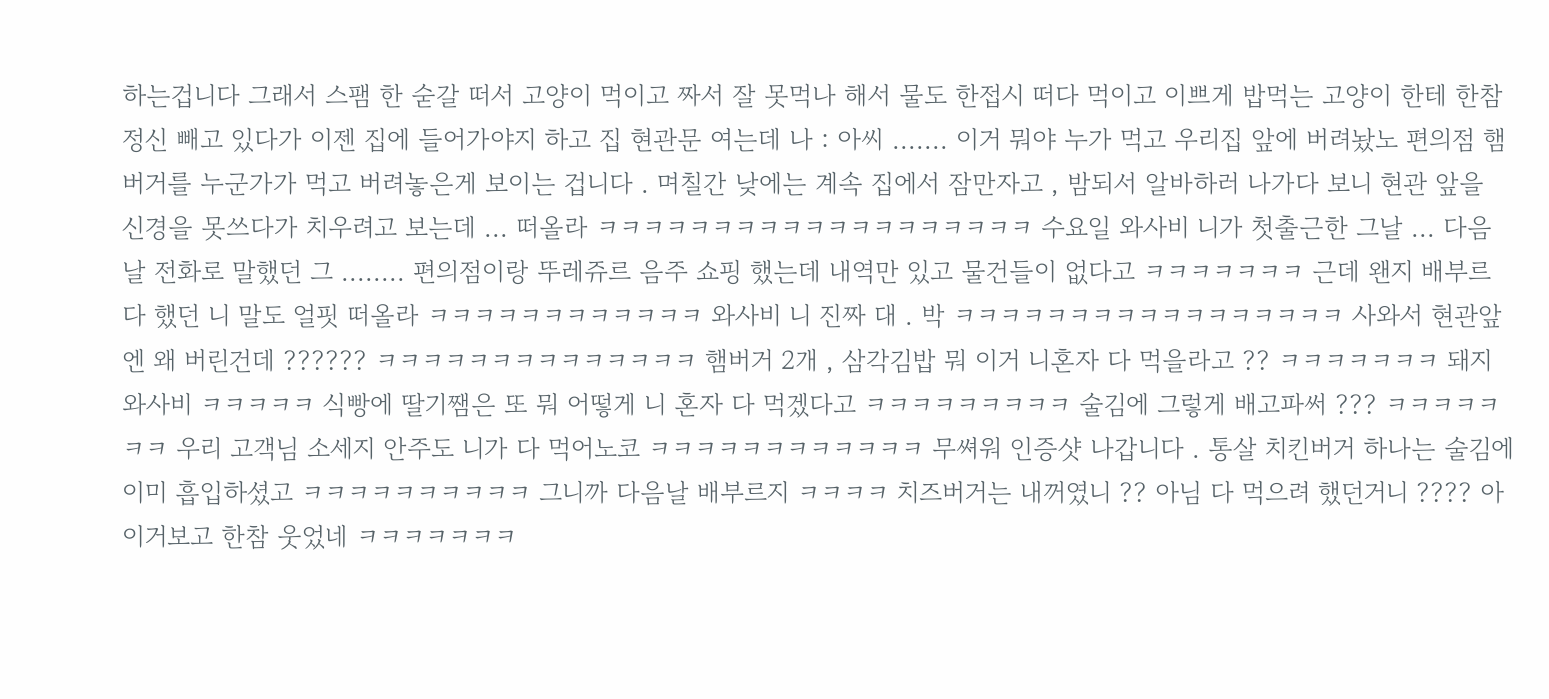하는겁니다 그래서 스팸 한 숟갈 떠서 고양이 먹이고 짜서 잘 못먹나 해서 물도 한접시 떠다 먹이고 이쁘게 밥먹는 고양이 한테 한참 정신 빼고 있다가 이젠 집에 들어가야지 하고 집 현관문 여는데 나 : 아씨 ....... 이거 뭐야 누가 먹고 우리집 앞에 버려놨노 편의점 햄버거를 누군가가 먹고 버려놓은게 보이는 겁니다 . 며칠간 낮에는 계속 집에서 잠만자고 , 밤되서 알바하러 나가다 보니 현관 앞을 신경을 못쓰다가 치우려고 보는데 ... 떠올라 ㅋㅋㅋㅋㅋㅋㅋㅋㅋㅋㅋㅋㅋㅋㅋㅋㅋㅋㅋ 수요일 와사비 니가 첫출근한 그날 ... 다음날 전화로 말했던 그 ........ 편의점이랑 뚜레쥬르 음주 쇼핑 했는데 내역만 있고 물건들이 없다고 ㅋㅋㅋㅋㅋㅋㅋ 근데 왠지 배부르다 했던 니 말도 얼핏 떠올라 ㅋㅋㅋㅋㅋㅋㅋㅋㅋㅋㅋㅋ 와사비 니 진짜 대 . 박 ㅋㅋㅋㅋㅋㅋㅋㅋㅋㅋㅋㅋㅋㅋㅋㅋㅋ 사와서 현관앞엔 왜 버린건데 ?????? ㅋㅋㅋㅋㅋㅋㅋㅋㅋㅋㅋㅋㅋㅋ 햄버거 2개 , 삼각김밥 뭐 이거 니혼자 다 먹을라고 ?? ㅋㅋㅋㅋㅋㅋㅋ 돼지 와사비 ㅋㅋㅋㅋㅋ 식빵에 딸기쨈은 또 뭐 어떻게 니 혼자 다 먹겠다고 ㅋㅋㅋㅋㅋㅋㅋㅋㅋ 술김에 그렇게 배고파써 ??? ㅋㅋㅋㅋㅋㅋㅋ 우리 고객님 소세지 안주도 니가 다 먹어노코 ㅋㅋㅋㅋㅋㅋㅋㅋㅋㅋㅋㅋ 무쎠워 인증샷 나갑니다 . 통살 치킨버거 하나는 술김에 이미 흡입하셨고 ㅋㅋㅋㅋㅋㅋㅋㅋㅋㅋ 그니까 다음날 배부르지 ㅋㅋㅋㅋ 치즈버거는 내꺼였니 ?? 아님 다 먹으려 했던거니 ???? 아 이거보고 한참 웃었네 ㅋㅋㅋㅋㅋㅋㅋ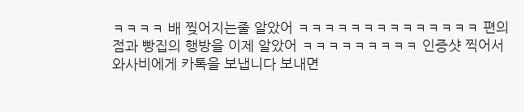ㅋㅋㅋㅋ 배 찢어지는줄 알았어 ㅋㅋㅋㅋㅋㅋㅋㅋㅋㅋㅋㅋㅋㅋ 편의점과 빵집의 행방을 이제 알았어 ㅋㅋㅋㅋㅋㅋㅋㅋㅋ 인증샷 찍어서 와사비에게 카톡을 보냅니다 보내면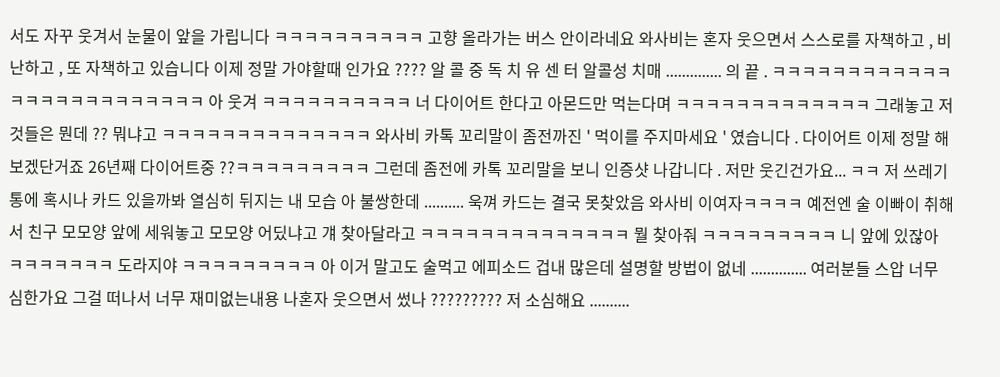서도 자꾸 웃겨서 눈물이 앞을 가립니다 ㅋㅋㅋㅋㅋㅋㅋㅋㅋㅋ 고향 올라가는 버스 안이라네요 와사비는 혼자 웃으면서 스스로를 자책하고 , 비난하고 , 또 자책하고 있습니다 이제 정말 가야할때 인가요 ???? 알 콜 중 독 치 유 센 터 알콜성 치매 .............. 의 끝 . ㅋㅋㅋㅋㅋㅋㅋㅋㅋㅋㅋㅋㅋㅋㅋㅋㅋㅋㅋㅋㅋㅋㅋㅋㅋ 아 웃겨 ㅋㅋㅋㅋㅋㅋㅋㅋㅋㅋ 너 다이어트 한다고 아몬드만 먹는다며 ㅋㅋㅋㅋㅋㅋㅋㅋㅋㅋㅋㅋㅋ 그래놓고 저것들은 뭔데 ?? 뭐냐고 ㅋㅋㅋㅋㅋㅋㅋㅋㅋㅋㅋㅋㅋㅋ 와사비 카톡 꼬리말이 좀전까진 ' 먹이를 주지마세요 ' 였습니다 . 다이어트 이제 정말 해보겠단거죠 26년째 다이어트중 ??ㅋㅋㅋㅋㅋㅋㅋㅋㅋ 그런데 좀전에 카톡 꼬리말을 보니 인증샷 나갑니다 . 저만 웃긴건가요... ㅋㅋ 저 쓰레기통에 혹시나 카드 있을까봐 열심히 뒤지는 내 모습 아 불쌍한데 .......... 욱껴 카드는 결국 못찾았음 와사비 이여자ㅋㅋㅋㅋ 예전엔 술 이빠이 취해서 친구 모모양 앞에 세워놓고 모모양 어딨냐고 걔 찾아달라고 ㅋㅋㅋㅋㅋㅋㅋㅋㅋㅋㅋㅋㅋㅋ 뭘 찾아줘 ㅋㅋㅋㅋㅋㅋㅋㅋㅋ 니 앞에 있잖아 ㅋㅋㅋㅋㅋㅋㅋ 도라지야 ㅋㅋㅋㅋㅋㅋㅋㅋㅋ 아 이거 말고도 술먹고 에피소드 겁내 많은데 설명할 방법이 없네 .............. 여러분들 스압 너무 심한가요 그걸 떠나서 너무 재미없는내용 나혼자 웃으면서 썼나 ????????? 저 소심해요 ..........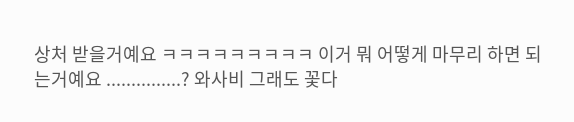상처 받을거예요 ㅋㅋㅋㅋㅋㅋㅋㅋㅋ 이거 뭐 어떻게 마무리 하면 되는거예요 ...............? 와사비 그래도 꽃다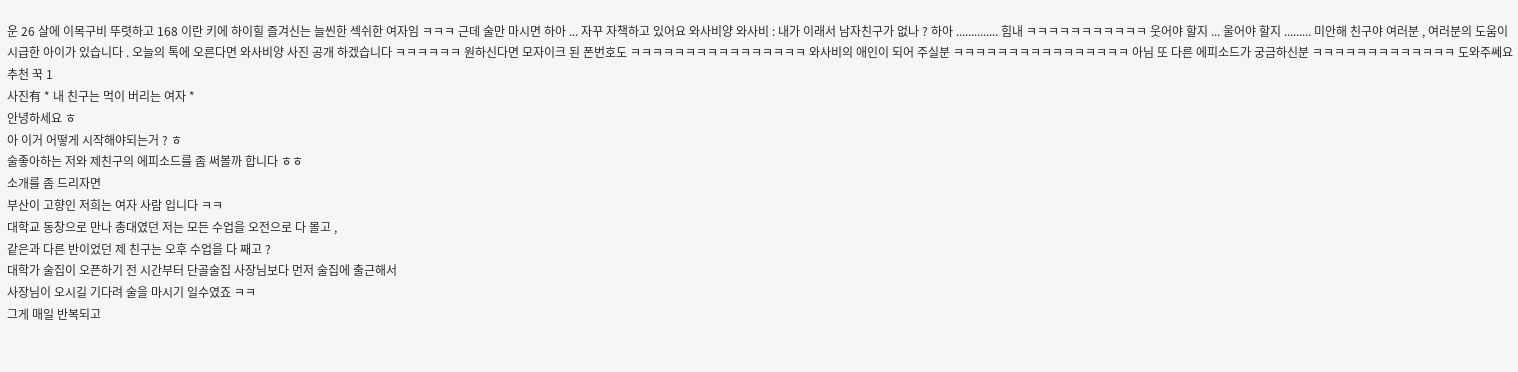운 26 살에 이목구비 뚜렷하고 168 이란 키에 하이힐 즐겨신는 늘씬한 섹쉬한 여자임 ㅋㅋㅋ 근데 술만 마시면 하아 ... 자꾸 자책하고 있어요 와사비양 와사비 : 내가 이래서 남자친구가 없나 ? 하아 .............. 힘내 ㅋㅋㅋㅋㅋㅋㅋㅋㅋㅋㅋ 웃어야 할지 ... 울어야 할지 ......... 미안해 친구야 여러분 , 여러분의 도움이 시급한 아이가 있습니다 . 오늘의 톡에 오른다면 와사비양 사진 공개 하겠습니다 ㅋㅋㅋㅋㅋㅋ 원하신다면 모자이크 된 폰번호도 ㅋㅋㅋㅋㅋㅋㅋㅋㅋㅋㅋㅋㅋㅋㅋㅋ 와사비의 애인이 되어 주실분 ㅋㅋㅋㅋㅋㅋㅋㅋㅋㅋㅋㅋㅋㅋㅋㅋ 아님 또 다른 에피소드가 궁금하신분 ㅋㅋㅋㅋㅋㅋㅋㅋㅋㅋㅋㅋㅋ 도와주쎄요 추천 꾹 1
사진有 * 내 친구는 먹이 버리는 여자 *
안녕하세요 ㅎ
아 이거 어떻게 시작해야되는거 ? ㅎ
술좋아하는 저와 제친구의 에피소드를 좀 써볼까 합니다 ㅎㅎ
소개를 좀 드리자면
부산이 고향인 저희는 여자 사람 입니다 ㅋㅋ
대학교 동창으로 만나 총대였던 저는 모든 수업을 오전으로 다 몰고 ,
같은과 다른 반이었던 제 친구는 오후 수업을 다 째고 ?
대학가 술집이 오픈하기 전 시간부터 단골술집 사장님보다 먼저 술집에 출근해서
사장님이 오시길 기다려 술을 마시기 일수였죠 ㅋㅋ
그게 매일 반복되고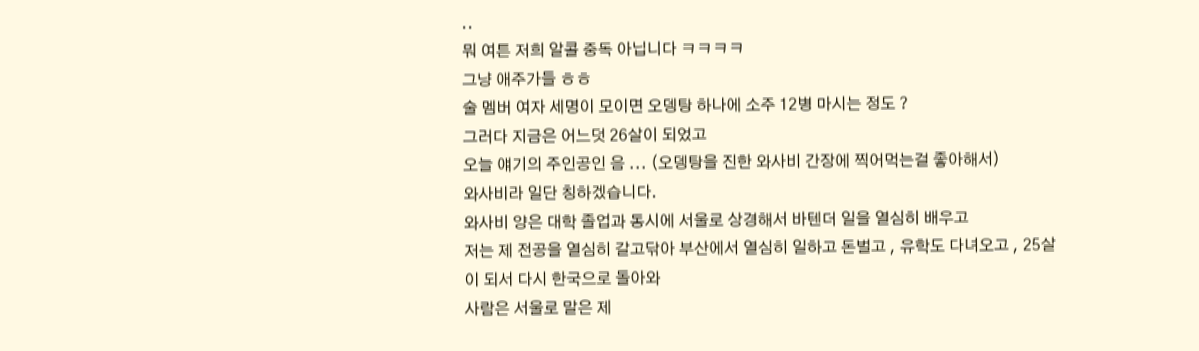..
뭐 여튼 저희 알콜 중독 아닙니다 ㅋㅋㅋㅋ
그냥 애주가들 ㅎㅎ
술 멤버 여자 세명이 모이면 오뎅탕 하나에 소주 12병 마시는 정도 ?
그러다 지금은 어느덧 26살이 되었고
오늘 얘기의 주인공인 음 ... (오뎅탕을 진한 와사비 간장에 찍어먹는걸 좋아해서)
와사비라 일단 칭하겠습니다.
와사비 양은 대학 졸업과 동시에 서울로 상경해서 바텐더 일을 열심히 배우고
저는 제 전공을 열심히 갈고닦아 부산에서 열심히 일하고 돈벌고 , 유학도 다녀오고 , 25살이 되서 다시 한국으로 돌아와
사람은 서울로 말은 제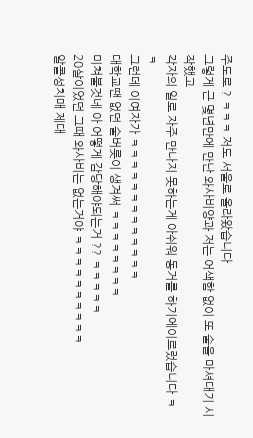주도로 ? ㅋㅋㅋ 저도 서울로 올라왔습니다
그렇게 근 몇년만에 만난 와사비양과 저는 어색함 없이 또 술을 마셔대기 시작했고
각자의 일로 자주 만나지 못하는게 아쉬워 동거를 하기에이르렀습니다 ㅋㅋ
그런데 이여자가 ㅋㅋㅋㅋㅋㅋㅋㅋㅋㅋㅋㅋㅋ
대학교땐 없던 술버릇이 생겨써 ㅋㅋㅋㅋㅋㅋㅋㅋ
미쳐불것네 아 어떻게 감당해야되는거 ?? ㅋㅋㅋㅋㅋ
20살이었던 그때 와사비는 없는거야 ㅋㅋㅋㅋㅋㅋㅋㅋㅋㅋ
알콜성치매 제대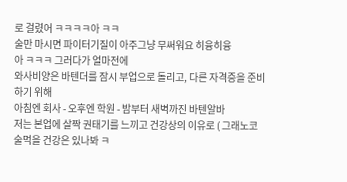로 걸렸어 ㅋㅋㅋㅋ아 ㅋㅋ
술만 마시면 파이터기질이 아주그냥 무써워요 히융히융
아 ㅋㅋㅋ 그러다가 얼마전에
와사비양은 바텐더를 잠시 부업으로 돌리고, 다른 자격증을 준비하기 위해
아침엔 회사 - 오후엔 학원 - 밤부터 새벽까진 바텐알바
저는 본업에 살짝 권태기를 느끼고 건강상의 이유로 ( 그래노코 술먹을 건강은 있나봐 ㅋ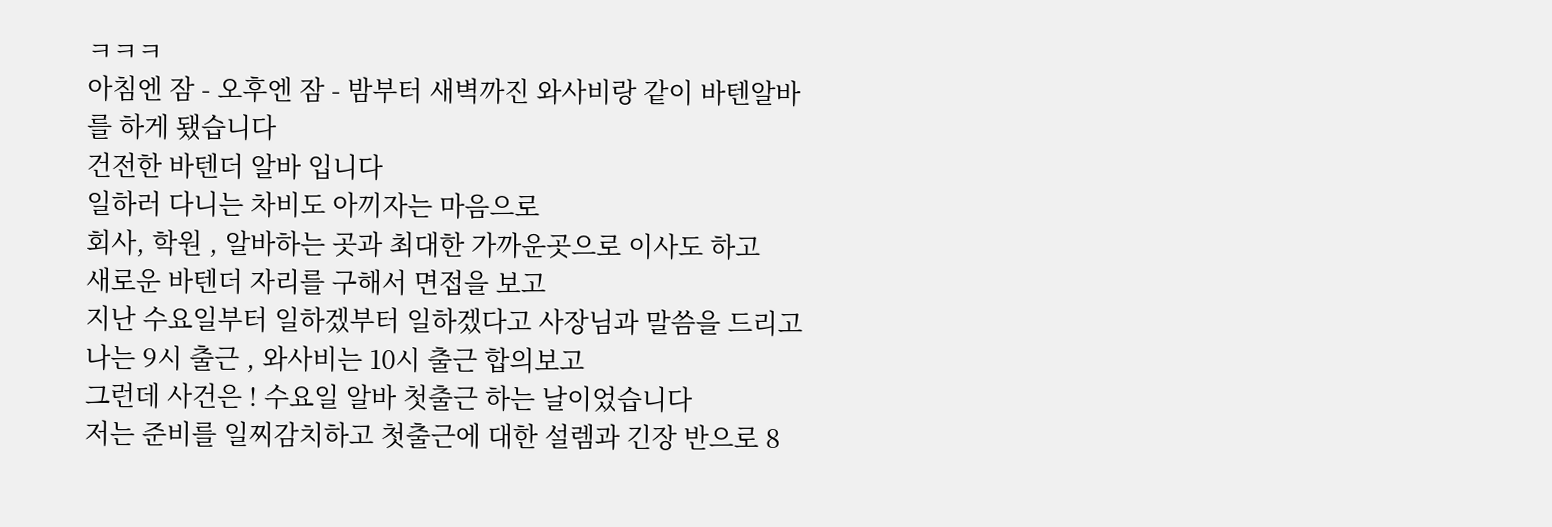ㅋㅋㅋ
아침엔 잠 - 오후엔 잠 - 밤부터 새벽까진 와사비랑 같이 바텐알바
를 하게 됐습니다
건전한 바텐더 알바 입니다
일하러 다니는 차비도 아끼자는 마음으로
회사, 학원 , 알바하는 곳과 최대한 가까운곳으로 이사도 하고
새로운 바텐더 자리를 구해서 면접을 보고
지난 수요일부터 일하겠부터 일하겠다고 사장님과 말씀을 드리고
나는 9시 출근 , 와사비는 10시 출근 합의보고
그런데 사건은 ! 수요일 알바 첫출근 하는 날이었습니다
저는 준비를 일찌감치하고 첫출근에 대한 설렘과 긴장 반으로 8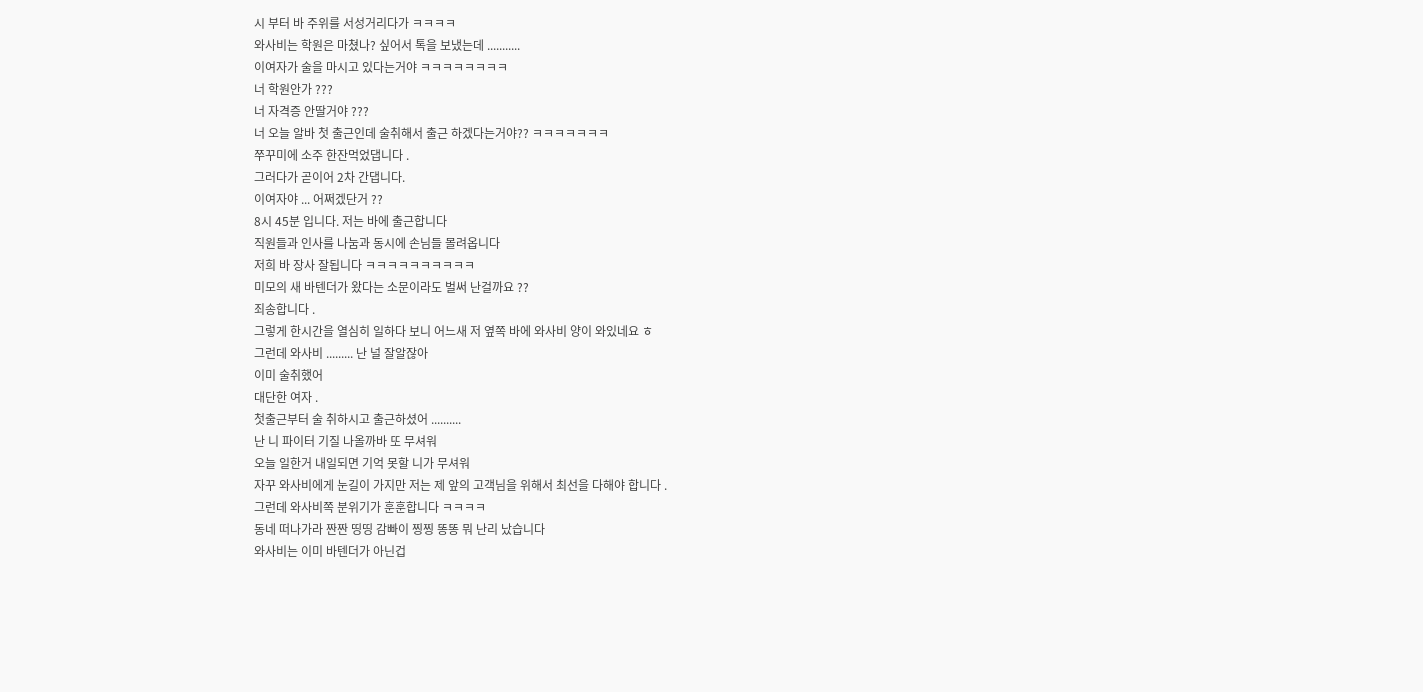시 부터 바 주위를 서성거리다가 ㅋㅋㅋㅋ
와사비는 학원은 마쳤나? 싶어서 톡을 보냈는데 ...........
이여자가 술을 마시고 있다는거야 ㅋㅋㅋㅋㅋㅋㅋㅋ
너 학원안가 ???
너 자격증 안딸거야 ???
너 오늘 알바 첫 출근인데 술취해서 출근 하겠다는거야?? ㅋㅋㅋㅋㅋㅋㅋ
쭈꾸미에 소주 한잔먹었댑니다 .
그러다가 곧이어 2차 간댑니다.
이여자야 ... 어쩌겠단거 ??
8시 45분 입니다. 저는 바에 출근합니다
직원들과 인사를 나눔과 동시에 손님들 몰려옵니다
저희 바 장사 잘됩니다 ㅋㅋㅋㅋㅋㅋㅋㅋㅋㅋ
미모의 새 바텐더가 왔다는 소문이라도 벌써 난걸까요 ??
죄송합니다 .
그렇게 한시간을 열심히 일하다 보니 어느새 저 옆쪽 바에 와사비 양이 와있네요 ㅎ
그런데 와사비 ......... 난 널 잘알잖아
이미 술취했어
대단한 여자 .
첫출근부터 술 취하시고 출근하셨어 ..........
난 니 파이터 기질 나올까바 또 무셔워
오늘 일한거 내일되면 기억 못할 니가 무셔워
자꾸 와사비에게 눈길이 가지만 저는 제 앞의 고객님을 위해서 최선을 다해야 합니다 .
그런데 와사비쪽 분위기가 훈훈합니다 ㅋㅋㅋㅋ
동네 떠나가라 짠짠 띵띵 감빠이 찡찡 똥똥 뭐 난리 났습니다
와사비는 이미 바텐더가 아닌겁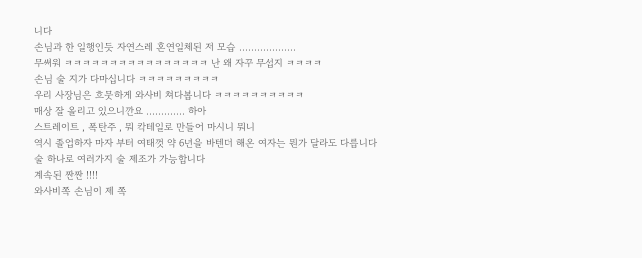니다
손님과 한 일행인듯 자연스레 혼연일체된 저 모습 ...................
무쎠워 ㅋㅋㅋㅋㅋㅋㅋㅋㅋㅋㅋㅋㅋㅋㅋㅋ 난 왜 자꾸 무섭지 ㅋㅋㅋㅋ
손님 술 지가 다마십니다 ㅋㅋㅋㅋㅋㅋㅋㅋㅋ
우리 사장님은 흐뭇하게 와사비 쳐다봅니다 ㅋㅋㅋㅋㅋㅋㅋㅋㅋㅋ
매상 잘 올리고 있으니깐요 ............. 하아
스트레이트 , 폭탄주 , 뭐 칵테일로 만들어 마시니 뭐니
역시 졸업하자 마자 부터 여태껏 약 6년을 바텐더 해온 여자는 뭔가 달라도 다릅니다
술 하나로 여러가지 술 제조가 가능합니다
계속된 짠짠 !!!!
와사비쪽 손님이 제 쪽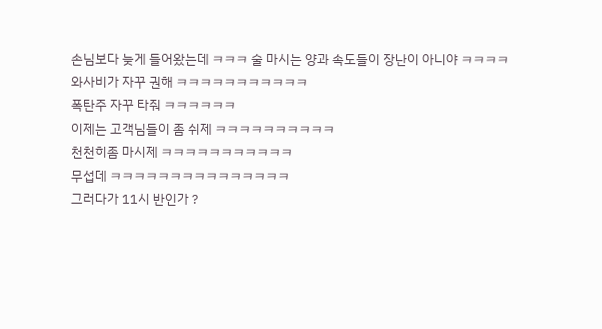손님보다 늦게 들어왔는데 ㅋㅋㅋ 술 마시는 양과 속도들이 장난이 아니야 ㅋㅋㅋㅋ
와사비가 자꾸 권해 ㅋㅋㅋㅋㅋㅋㅋㅋㅋㅋㅋ
폭탄주 자꾸 타줘 ㅋㅋㅋㅋㅋㅋ
이제는 고객님들이 좀 쉬제 ㅋㅋㅋㅋㅋㅋㅋㅋㅋㅋ
천천히좀 마시제 ㅋㅋㅋㅋㅋㅋㅋㅋㅋㅋㅋ
무섭데 ㅋㅋㅋㅋㅋㅋㅋㅋㅋㅋㅋㅋㅋㅋㅋ
그러다가 11시 반인가 ?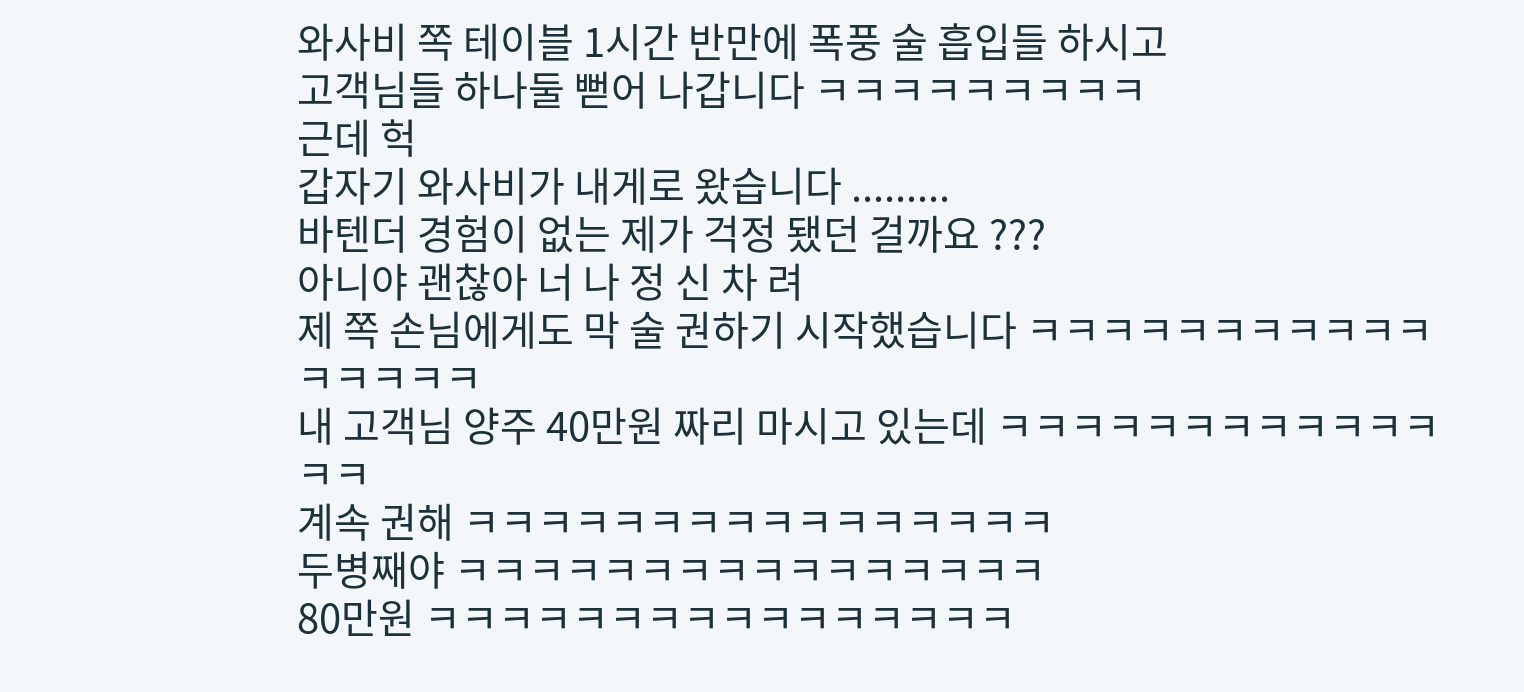와사비 쪽 테이블 1시간 반만에 폭풍 술 흡입들 하시고
고객님들 하나둘 뻗어 나갑니다 ㅋㅋㅋㅋㅋㅋㅋㅋㅋ
근데 헉
갑자기 와사비가 내게로 왔습니다 .........
바텐더 경험이 없는 제가 걱정 됐던 걸까요 ???
아니야 괜찮아 너 나 정 신 차 려
제 쪽 손님에게도 막 술 권하기 시작했습니다 ㅋㅋㅋㅋㅋㅋㅋㅋㅋㅋㅋㅋㅋㅋㅋㅋ
내 고객님 양주 40만원 짜리 마시고 있는데 ㅋㅋㅋㅋㅋㅋㅋㅋㅋㅋㅋㅋㅋㅋ
계속 권해 ㅋㅋㅋㅋㅋㅋㅋㅋㅋㅋㅋㅋㅋㅋㅋㅋ
두병째야 ㅋㅋㅋㅋㅋㅋㅋㅋㅋㅋㅋㅋㅋㅋㅋㅋ
80만원 ㅋㅋㅋㅋㅋㅋㅋㅋㅋㅋㅋㅋㅋㅋㅋㅋ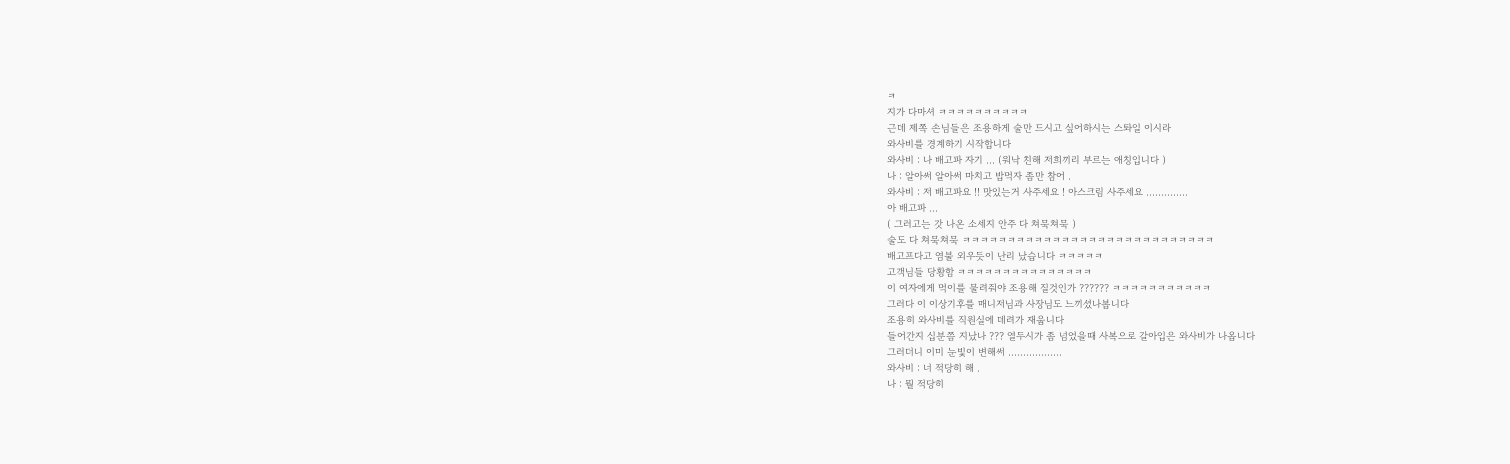ㅋ
지가 다마셔 ㅋㅋㅋㅋㅋㅋㅋㅋㅋㅋ
근데 제쪽 손님들은 조용하게 술만 드시고 싶어하시는 스톼일 이시라
와사비를 경계하기 시작합니다
와사비 : 나 배고파 자기 ... (워낙 친해 저희끼리 부르는 애칭입니다 )
나 : 알아써 알아써 마치고 밥먹자 좀만 참어 .
와사비 : 저 배고파요 !! 맛있는거 사주세요 ! 아스크림 사주세요 ..............
아 배고파 ...
( 그러고는 갓 나온 소세지 안주 다 쳐묵쳐묵 )
술도 다 쳐묵쳐묵 ㅋㅋㅋㅋㅋㅋㅋㅋㅋㅋㅋㅋㅋㅋㅋㅋㅋㅋㅋㅋㅋㅋㅋㅋㅋㅋㅋㅋ
배고프다고 염불 외우듯이 난리 났습니다 ㅋㅋㅋㅋㅋ
고객님들 당황함 ㅋㅋㅋㅋㅋㅋㅋㅋㅋㅋㅋㅋㅋㅋㅋ
이 여자에게 먹이를 물려줘야 조용해 질것인가 ?????? ㅋㅋㅋㅋㅋㅋㅋㅋㅋㅋㅋ
그러다 이 이상기후를 매니저님과 사장님도 느끼셨나봅니다
조용히 와사비를 직원실에 데려가 재웁니다
들어간지 십분쯤 지났나 ??? 열두시가 좀 넘었을때 사복으로 갈아입은 와사비가 나옵니다
그러더니 이미 눈빛이 변해써 ..................
와사비 : 너 적당히 해 .
나 : 뭘 적당히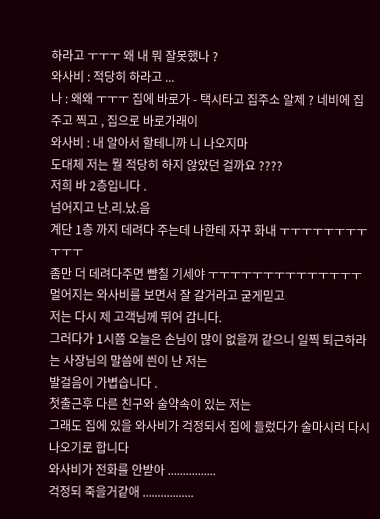하라고 ㅜㅜㅜ 왜 내 뭐 잘못했나 ?
와사비 : 적당히 하라고 ...
나 : 왜왜 ㅜㅜㅜ 집에 바로가 - 택시타고 집주소 알제 ? 네비에 집주고 찍고 , 집으로 바로가래이
와사비 : 내 알아서 할테니까 니 나오지마
도대체 저는 뭘 적당히 하지 않았던 걸까요 ????
저희 바 2층입니다 .
넘어지고 난.리.났.음
계단 1층 까지 데려다 주는데 나한테 자꾸 화내 ㅜㅜㅜㅜㅜㅜㅜㅜㅜㅜㅜ
좀만 더 데려다주면 뺨칠 기세야 ㅜㅜㅜㅜㅜㅜㅜㅜㅜㅜㅜㅜㅜㅜ
멀어지는 와사비를 보면서 잘 갈거라고 굳게믿고
저는 다시 제 고객님께 뛰어 갑니다.
그러다가 1시쯤 오늘은 손님이 많이 없을꺼 같으니 일찍 퇴근하라는 사장님의 말씀에 씐이 난 저는
발걸음이 가볍습니다 .
첫출근후 다른 친구와 술약속이 있는 저는
그래도 집에 있을 와사비가 걱정되서 집에 들렀다가 술마시러 다시 나오기로 합니다
와사비가 전화를 안받아 ................
걱정되 죽을거같애 .................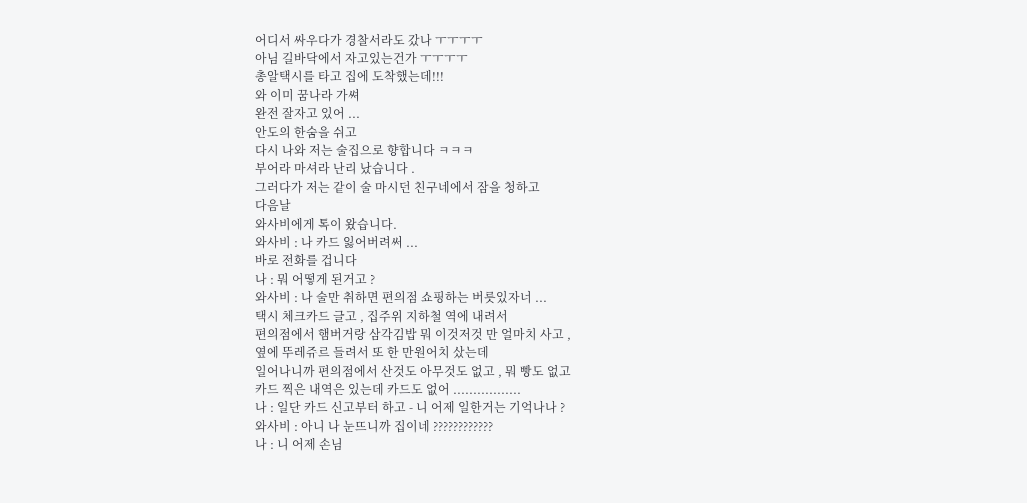어디서 싸우다가 경찰서라도 갔나 ㅜㅜㅜㅜ
아님 길바닥에서 자고있는건가 ㅜㅜㅜㅜ
총알택시를 타고 집에 도착했는데!!!
와 이미 꿈나라 가쎠
완전 잘자고 있어 ...
안도의 한숨을 쉬고
다시 나와 저는 술집으로 향합니다 ㅋㅋㅋ
부어라 마셔라 난리 났습니다 .
그러다가 저는 같이 술 마시던 친구네에서 잠을 청하고
다음날
와사비에게 톡이 왔습니다.
와사비 : 나 카드 잃어버려써 ...
바로 전화를 겁니다
나 : 뭐 어떻게 된거고 ?
와사비 : 나 술만 취하면 편의점 쇼핑하는 버릇있자너 ...
택시 체크카드 글고 , 집주위 지하철 역에 내려서
편의점에서 햄버거랑 삼각김밥 뭐 이것저것 만 얼마치 사고 ,
옆에 뚜레쥬르 들려서 또 한 만원어치 샀는데
일어나니까 편의점에서 산것도 아무것도 없고 , 뭐 빵도 없고
카드 찍은 내역은 있는데 카드도 없어 .................
나 : 일단 카드 신고부터 하고 - 니 어제 일한거는 기억나나 ?
와사비 : 아니 나 눈뜨니까 집이네 ????????????
나 : 니 어제 손님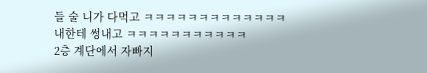들 술 니가 다먹고 ㅋㅋㅋㅋㅋㅋㅋㅋㅋㅋㅋㅋㅋ
내한테 썽내고 ㅋㅋㅋㅋㅋㅋㅋㅋㅋㅋㅋ
2층 계단에서 자빠지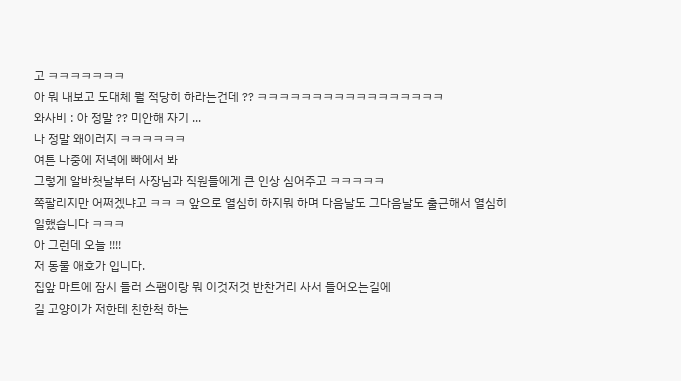고 ㅋㅋㅋㅋㅋㅋㅋ
아 뭐 내보고 도대체 뭘 적당히 하라는건데 ?? ㅋㅋㅋㅋㅋㅋㅋㅋㅋㅋㅋㅋㅋㅋㅋㅋㅋ
와사비 : 아 정말 ?? 미안해 자기 ...
나 정말 왜이러지 ㅋㅋㅋㅋㅋㅋ
여튼 나중에 저녁에 빠에서 봐
그렇게 알바첫날부터 사장님과 직원들에게 큰 인상 심어주고 ㅋㅋㅋㅋㅋ
쪽팔리지만 어쩌겠냐고 ㅋㅋ ㅋ 앞으로 열심히 하지뭐 하며 다음날도 그다음날도 출근해서 열심히 일했습니다 ㅋㅋㅋ
아 그런데 오늘 !!!!
저 동물 애호가 입니다.
집앞 마트에 잠시 들러 스팸이랑 뭐 이것저것 반찬거리 사서 들어오는길에
길 고양이가 저한테 친한척 하는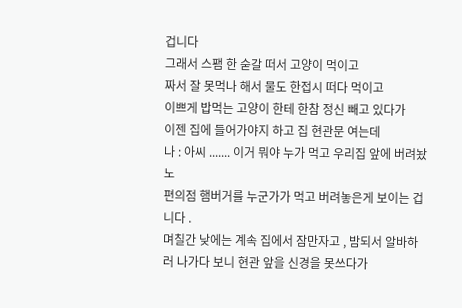겁니다
그래서 스팸 한 숟갈 떠서 고양이 먹이고
짜서 잘 못먹나 해서 물도 한접시 떠다 먹이고
이쁘게 밥먹는 고양이 한테 한참 정신 빼고 있다가
이젠 집에 들어가야지 하고 집 현관문 여는데
나 : 아씨 ....... 이거 뭐야 누가 먹고 우리집 앞에 버려놨노
편의점 햄버거를 누군가가 먹고 버려놓은게 보이는 겁니다 .
며칠간 낮에는 계속 집에서 잠만자고 , 밤되서 알바하러 나가다 보니 현관 앞을 신경을 못쓰다가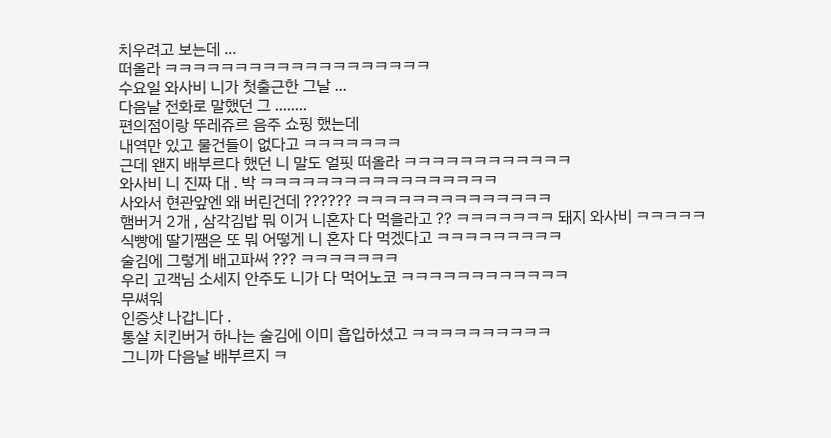치우려고 보는데 ...
떠올라 ㅋㅋㅋㅋㅋㅋㅋㅋㅋㅋㅋㅋㅋㅋㅋㅋㅋㅋㅋ
수요일 와사비 니가 첫출근한 그날 ...
다음날 전화로 말했던 그 ........
편의점이랑 뚜레쥬르 음주 쇼핑 했는데
내역만 있고 물건들이 없다고 ㅋㅋㅋㅋㅋㅋㅋ
근데 왠지 배부르다 했던 니 말도 얼핏 떠올라 ㅋㅋㅋㅋㅋㅋㅋㅋㅋㅋㅋㅋ
와사비 니 진짜 대 . 박 ㅋㅋㅋㅋㅋㅋㅋㅋㅋㅋㅋㅋㅋㅋㅋㅋㅋ
사와서 현관앞엔 왜 버린건데 ?????? ㅋㅋㅋㅋㅋㅋㅋㅋㅋㅋㅋㅋㅋㅋ
햄버거 2개 , 삼각김밥 뭐 이거 니혼자 다 먹을라고 ?? ㅋㅋㅋㅋㅋㅋㅋ 돼지 와사비 ㅋㅋㅋㅋㅋ
식빵에 딸기쨈은 또 뭐 어떻게 니 혼자 다 먹겠다고 ㅋㅋㅋㅋㅋㅋㅋㅋㅋ
술김에 그렇게 배고파써 ??? ㅋㅋㅋㅋㅋㅋㅋ
우리 고객님 소세지 안주도 니가 다 먹어노코 ㅋㅋㅋㅋㅋㅋㅋㅋㅋㅋㅋㅋ
무쎠워
인증샷 나갑니다 .
통살 치킨버거 하나는 술김에 이미 흡입하셨고 ㅋㅋㅋㅋㅋㅋㅋㅋㅋㅋ
그니까 다음날 배부르지 ㅋ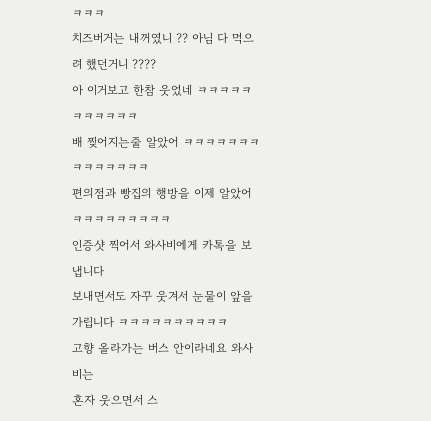ㅋㅋㅋ
치즈버거는 내꺼였니 ?? 아님 다 먹으려 했던거니 ????
아 이거보고 한참 웃었네 ㅋㅋㅋㅋㅋㅋㅋㅋㅋㅋㅋ
배 찢어지는줄 알았어 ㅋㅋㅋㅋㅋㅋㅋㅋㅋㅋㅋㅋㅋㅋ
편의점과 빵집의 행방을 이제 알았어 ㅋㅋㅋㅋㅋㅋㅋㅋㅋ
인증샷 찍어서 와사비에게 카톡을 보냅니다
보내면서도 자꾸 웃겨서 눈물이 앞을 가립니다 ㅋㅋㅋㅋㅋㅋㅋㅋㅋㅋ
고향 올라가는 버스 안이라네요 와사비는
혼자 웃으면서 스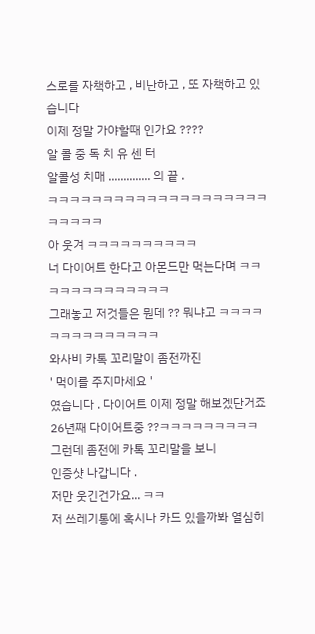스로를 자책하고 , 비난하고 , 또 자책하고 있습니다
이제 정말 가야할때 인가요 ????
알 콜 중 독 치 유 센 터
알콜성 치매 .............. 의 끝 .
ㅋㅋㅋㅋㅋㅋㅋㅋㅋㅋㅋㅋㅋㅋㅋㅋㅋㅋㅋㅋㅋㅋㅋㅋㅋ
아 웃겨 ㅋㅋㅋㅋㅋㅋㅋㅋㅋㅋ
너 다이어트 한다고 아몬드만 먹는다며 ㅋㅋㅋㅋㅋㅋㅋㅋㅋㅋㅋㅋㅋ
그래놓고 저것들은 뭔데 ?? 뭐냐고 ㅋㅋㅋㅋㅋㅋㅋㅋㅋㅋㅋㅋㅋㅋ
와사비 카톡 꼬리말이 좀전까진
' 먹이를 주지마세요 '
였습니다 . 다이어트 이제 정말 해보겠단거죠
26년째 다이어트중 ??ㅋㅋㅋㅋㅋㅋㅋㅋㅋ
그런데 좀전에 카톡 꼬리말을 보니
인증샷 나갑니다 .
저만 웃긴건가요... ㅋㅋ
저 쓰레기통에 혹시나 카드 있을까봐 열심히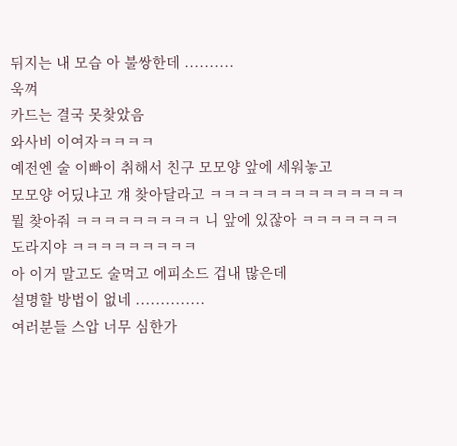뒤지는 내 모습 아 불쌍한데 ..........
욱껴
카드는 결국 못찾았음
와사비 이여자ㅋㅋㅋㅋ
예전엔 술 이빠이 취해서 친구 모모양 앞에 세워놓고
모모양 어딨냐고 걔 찾아달라고 ㅋㅋㅋㅋㅋㅋㅋㅋㅋㅋㅋㅋㅋㅋ
뭘 찾아줘 ㅋㅋㅋㅋㅋㅋㅋㅋㅋ 니 앞에 있잖아 ㅋㅋㅋㅋㅋㅋㅋ
도라지야 ㅋㅋㅋㅋㅋㅋㅋㅋㅋ
아 이거 말고도 술먹고 에피소드 겁내 많은데
설명할 방법이 없네 ..............
여러분들 스압 너무 심한가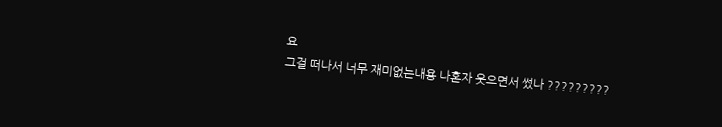요
그걸 떠나서 너무 재미없는내용 나혼자 웃으면서 썼나 ?????????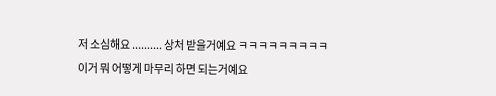저 소심해요 .......... 상처 받을거예요 ㅋㅋㅋㅋㅋㅋㅋㅋㅋ
이거 뭐 어떻게 마무리 하면 되는거예요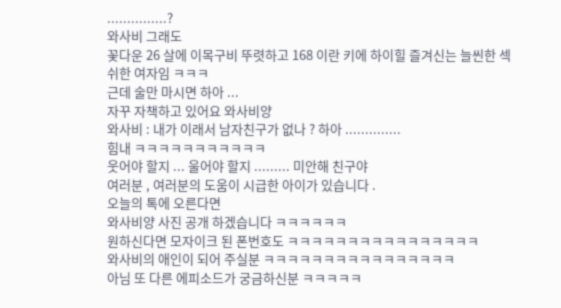...............?
와사비 그래도
꽃다운 26 살에 이목구비 뚜렷하고 168 이란 키에 하이힐 즐겨신는 늘씬한 섹쉬한 여자임 ㅋㅋㅋ
근데 술만 마시면 하아 ...
자꾸 자책하고 있어요 와사비양
와사비 : 내가 이래서 남자친구가 없나 ? 하아 ..............
힘내 ㅋㅋㅋㅋㅋㅋㅋㅋㅋㅋㅋ
웃어야 할지 ... 울어야 할지 ......... 미안해 친구야
여러분 , 여러분의 도움이 시급한 아이가 있습니다 .
오늘의 톡에 오른다면
와사비양 사진 공개 하겠습니다 ㅋㅋㅋㅋㅋㅋ
원하신다면 모자이크 된 폰번호도 ㅋㅋㅋㅋㅋㅋㅋㅋㅋㅋㅋㅋㅋㅋㅋㅋ
와사비의 애인이 되어 주실분 ㅋㅋㅋㅋㅋㅋㅋㅋㅋㅋㅋㅋㅋㅋㅋㅋ
아님 또 다른 에피소드가 궁금하신분 ㅋㅋㅋㅋㅋ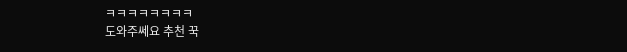ㅋㅋㅋㅋㅋㅋㅋㅋ
도와주쎄요 추천 꾹